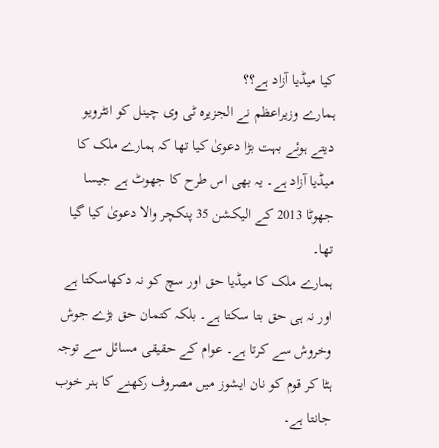کیا میڈیا آزاد ہے؟؟
ہمارے وزیراعظم نے الجزیرہ ٹی وی چینل کو انٹرویو دیتے ہوئے بہت بڑا دعویٰ کیا تھا کہ ہمارے ملک کا میڈیا آزاد ہے۔ یہ بھی اس طرح کا جھوٹ ہے جیسا جھوٹا 2013 کے الیکشن 35 پنکچر والا دعویٰ کیا گیا تھا۔
ہمارے ملک کا میڈیا حق اور سچ کو نہ دکھاسکتا ہے اور نہ ہی حق بتا سکتا ہے۔ بلکہ کتمان حق بڑے جوش وخروش سے کرتا ہے۔ عوام کے حقیقی مسائل سے توجہ ہٹا کر قوم کو نان ایشوز میں مصروف رکھنے کا ہنر خوب جانتا ہے۔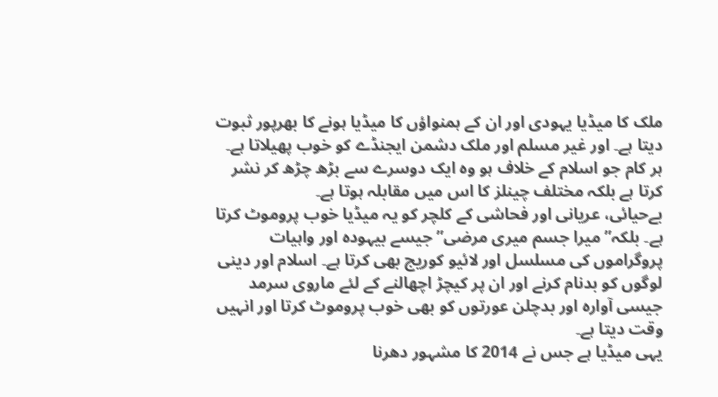ملک کا میڈیا یہودی اور ان کے ہمنواؤں کا میڈیا ہونے کا بھرپور ثبوت دیتا ہے۔ اور غیر مسلم اور ملک دشمن ایجنڈے کو خوب پھیلاتا ہے۔ ہر کام جو اسلام کے خلاف ہو وہ ایک دوسرے سے بڑھ چڑھ کر نشر کرتا ہے بلکہ مختلف چینلز کا اس میں مقابلہ ہوتا ہے۔
بےحیائی، عریانی اور فحاشی کے کلچر کو یہ میڈیا خوب پروموٹ کرتا ہے۔ بلکہ” میرا جسم میری مرضی” جیسے بیہودہ اور واہیات پروگراموں کی مسلسل اور لائیو کوریج بھی کرتا ہے۔ اسلام اور دینی لوگوں کو بدنام کرنے اور ان پر کیچڑ اچھالنے کے لئے ماروی سرمد جیسی آوارہ اور بدچلن عورتوں کو بھی خوب پروموٹ کرتا اور انہیں وقت دیتا ہے۔
یہی میڈیا ہے جس نے 2014 کا مشہور دھرنا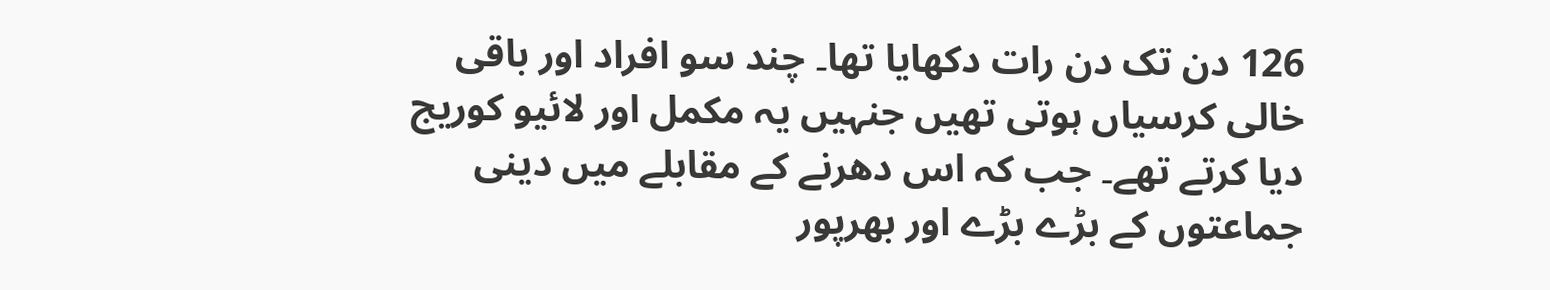126 دن تک دن رات دکھایا تھا۔ چند سو افراد اور باقی خالی کرسیاں ہوتی تھیں جنہیں یہ مکمل اور لائیو کوریج دیا کرتے تھے۔ جب کہ اس دھرنے کے مقابلے میں دینی جماعتوں کے بڑے بڑے اور بھرپور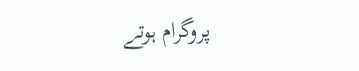پروگرام ہوتے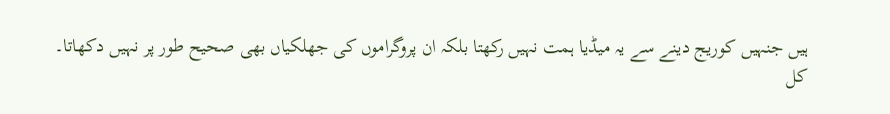ہیں جنہیں کوریج دینے سے یہ میڈیا ہمت نہیں رکھتا بلکہ ان پروگراموں کی جھلکیاں بھی صحیح طور پر نہیں دکھاتا۔
کل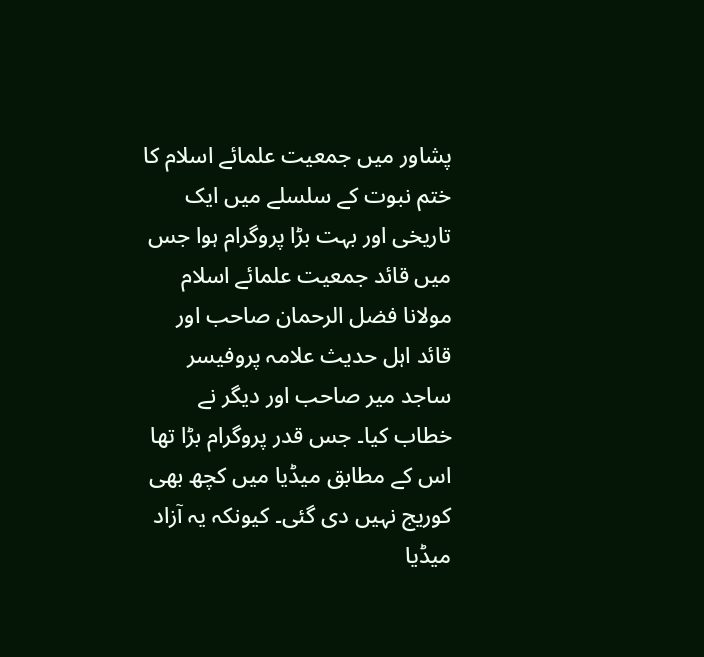پشاور میں جمعیت علمائے اسلام کا ختم نبوت کے سلسلے میں ایک تاریخی اور بہت بڑا پروگرام ہوا جس میں قائد جمعیت علمائے اسلام مولانا فضل الرحمان صاحب اور قائد اہل حدیث علامہ پروفیسر ساجد میر صاحب اور دیگر نے خطاب کیا۔ جس قدر پروگرام بڑا تھا اس کے مطابق میڈیا میں کچھ بھی کوریج نہیں دی گئی۔ کیونکہ یہ آزاد میڈیا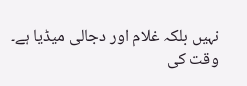نہیں بلکہ غلام اور دجالی میڈیا ہے۔
وقت کی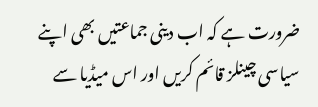ضرورت ہے کہ اب دینی جماعتیں بھی اپنے سیاسی چینلز قائم کریں اور اس میڈیا سے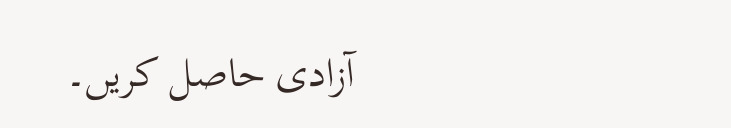آزادی حاصل کریں۔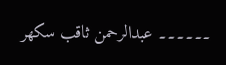۔۔۔۔۔۔ عبدالرحمن ثاقب سکھر